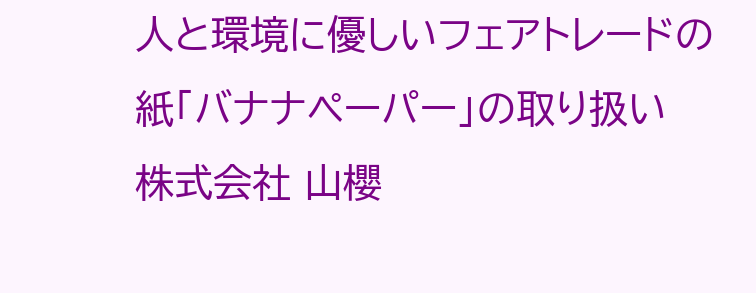人と環境に優しいフェアトレードの紙「バナナペーパー」の取り扱い
株式会社 山櫻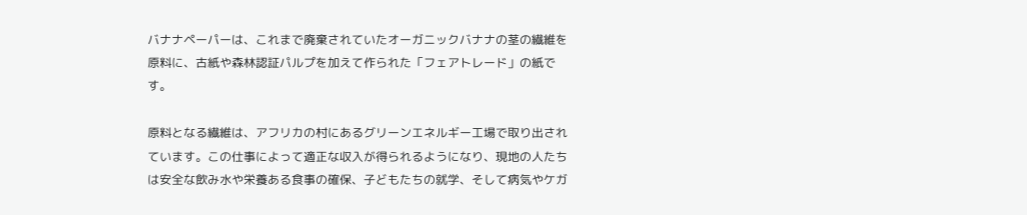バナナペーパーは、これまで廃棄されていたオーガニックバナナの茎の繊維を原料に、古紙や森林認証パルプを加えて作られた「フェアトレード」の紙です。

原料となる繊維は、アフリカの村にあるグリーンエネルギー工場で取り出されています。この仕事によって適正な収入が得られるようになり、現地の人たちは安全な飲み水や栄養ある食事の確保、子どもたちの就学、そして病気やケガ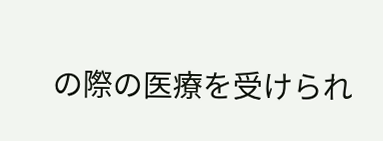の際の医療を受けられ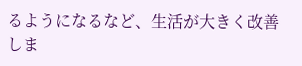るようになるなど、生活が大きく改善しま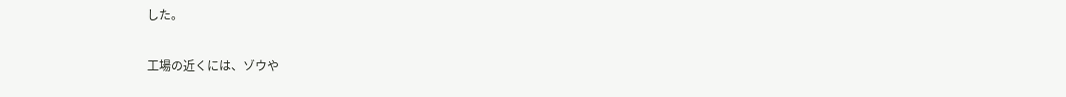した。

工場の近くには、ゾウや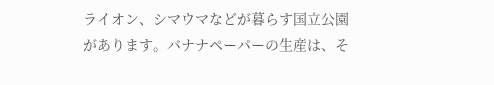ライオン、シマウマなどが暮らす国立公園があります。バナナペーパーの生産は、そ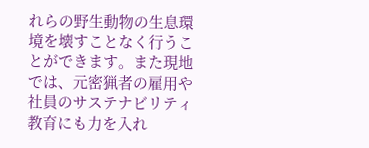れらの野生動物の生息環境を壊すことなく行うことができます。また現地では、元密猟者の雇用や社員のサステナビリティ教育にも力を入れ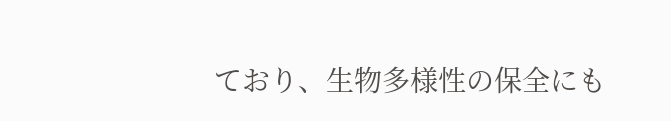ており、生物多様性の保全にも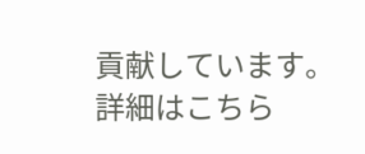貢献しています。
詳細はこちら